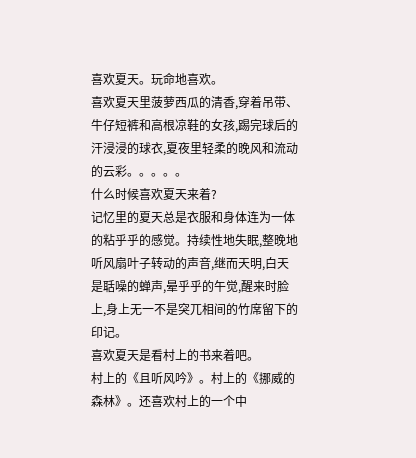喜欢夏天。玩命地喜欢。
喜欢夏天里菠萝西瓜的清香,穿着吊带、牛仔短裤和高根凉鞋的女孩,踢完球后的汗浸浸的球衣,夏夜里轻柔的晚风和流动的云彩。。。。。
什么时候喜欢夏天来着?
记忆里的夏天总是衣服和身体连为一体的粘乎乎的感觉。持续性地失眠,整晚地听风扇叶子转动的声音,继而天明,白天是聒噪的蝉声,晕乎乎的午觉,醒来时脸上,身上无一不是突兀相间的竹席留下的印记。
喜欢夏天是看村上的书来着吧。
村上的《且听风吟》。村上的《挪威的森林》。还喜欢村上的一个中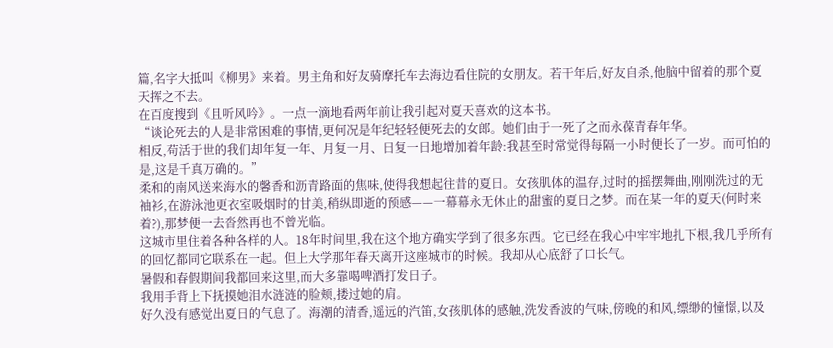篇,名字大抵叫《柳男》来着。男主角和好友骑摩托车去海边看住院的女朋友。若干年后,好友自杀,他脑中留着的那个夏天挥之不去。
在百度搜到《且听风吟》。一点一滴地看两年前让我引起对夏天喜欢的这本书。
“谈论死去的人是非常困难的事情,更何况是年纪轻轻便死去的女郎。她们由于一死了之而永葆青春年华。
相反,苟活于世的我们却年复一年、月复一月、日复一日地增加着年龄:我甚至时常觉得每隔一小时便长了一岁。而可怕的是,这是千真万确的。”
柔和的南风送来海水的馨香和沥青路面的焦味,使得我想起往昔的夏日。女孩肌体的温存,过时的摇摆舞曲,刚刚洗过的无袖衫,在游泳池更衣室吸烟时的甘美,稍纵即逝的预感——一幕幕永无休止的甜蜜的夏日之梦。而在某一年的夏天(何时来着?),那梦便一去沓然再也不曾光临。
这城市里住着各种各样的人。18年时间里,我在这个地方确实学到了很多东西。它已经在我心中牢牢地扎下根,我几乎所有的回忆都同它联系在一起。但上大学那年春天离开这座城市的时候。我却从心底舒了口长气。
暑假和春假期间我都回来这里,而大多靠喝啤酒打发日子。
我用手背上下抚摸她泪水涟涟的脸颊,搂过她的肩。
好久没有感觉出夏日的气息了。海潮的清香,遥远的汽笛,女孩肌体的感触,洗发香波的气味,傍晚的和风,缥缈的憧憬,以及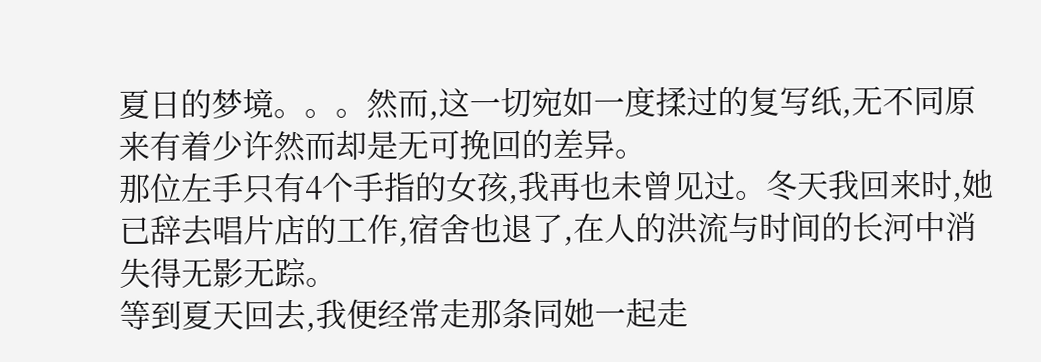夏日的梦境。。。然而,这一切宛如一度揉过的复写纸,无不同原来有着少许然而却是无可挽回的差异。
那位左手只有4个手指的女孩,我再也未曾见过。冬天我回来时,她已辞去唱片店的工作,宿舍也退了,在人的洪流与时间的长河中消失得无影无踪。
等到夏天回去,我便经常走那条同她一起走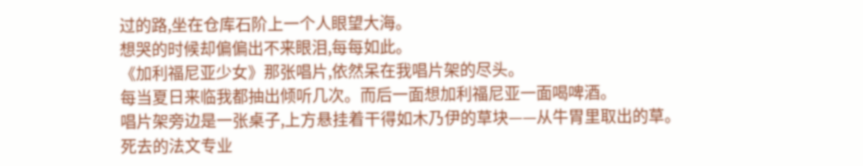过的路,坐在仓库石阶上一个人眼望大海。
想哭的时候却偏偏出不来眼泪,每每如此。
《加利福尼亚少女》那张唱片,依然呆在我唱片架的尽头。
每当夏日来临我都抽出倾听几次。而后一面想加利福尼亚一面喝啤酒。
唱片架旁边是一张桌子,上方悬挂着干得如木乃伊的草块——从牛胃里取出的草。
死去的法文专业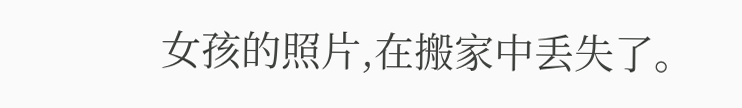女孩的照片,在搬家中丢失了。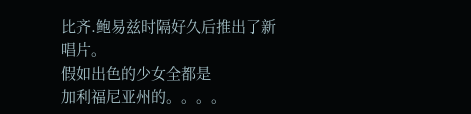比齐.鲍易兹时隔好久后推出了新唱片。
假如出色的少女全都是
加利福尼亚州的。。。。